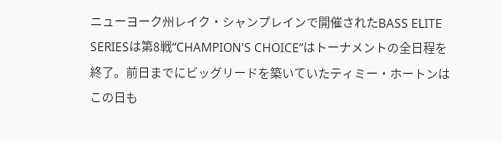ニューヨーク州レイク・シャンプレインで開催されたBASS ELITE SERIESは第8戦“CHAMPION'S CHOICE”はトーナメントの全日程を終了。前日までにビッグリードを築いていたティミー・ホートンはこの日も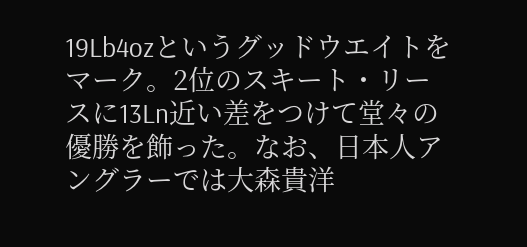19Lb4ozというグッドウエイトをマーク。2位のスキート・リースに13Ln近い差をつけて堂々の優勝を飾った。なお、日本人アングラーでは大森貴洋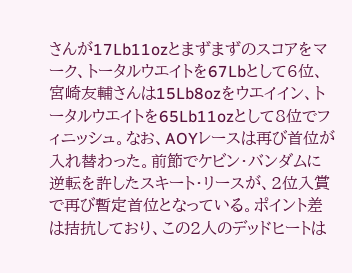さんが17Lb11ozとまずまずのスコアをマーク、トータルウエイトを67Lbとして6位、宮崎友輔さんは15Lb8ozをウエイイン、トータルウエイトを65Lb11ozとして8位でフィニッシュ。なお、AOYレースは再び首位が入れ替わった。前節でケビン・バンダムに逆転を許したスキート・リースが、2位入賞で再び暫定首位となっている。ポイント差は拮抗しており、この2人のデッドヒートは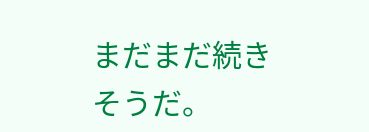まだまだ続きそうだ。